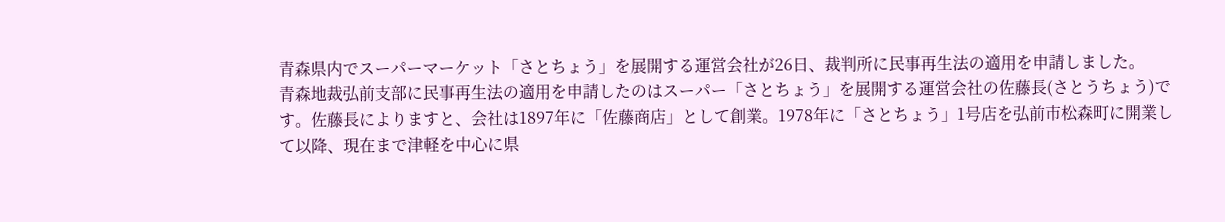青森県内でスーパーマーケット「さとちょう」を展開する運営会社が26日、裁判所に民事再生法の適用を申請しました。
青森地裁弘前支部に民事再生法の適用を申請したのはスーパー「さとちょう」を展開する運営会社の佐藤長(さとうちょう)です。佐藤長によりますと、会社は1897年に「佐藤商店」として創業。1978年に「さとちょう」1号店を弘前市松森町に開業して以降、現在まで津軽を中心に県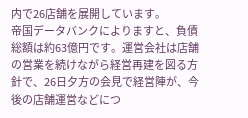内で26店舗を展開しています。
帝国データバンクによりますと、負債総額は約63億円です。運営会社は店舗の営業を続けながら経営再建を図る方針で、26日夕方の会見で経営陣が、今後の店舗運営などにつ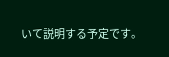いて説明する予定です。